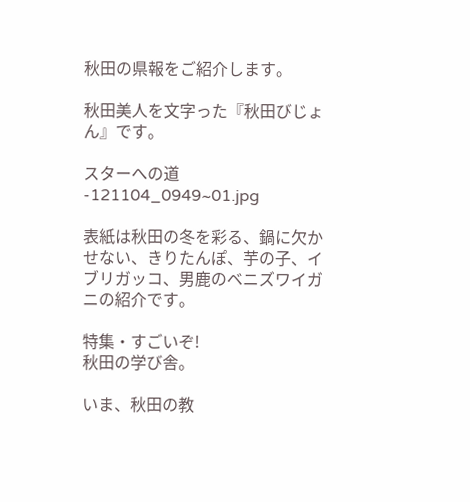秋田の県報をご紹介します。

秋田美人を文字った『秋田びじょん』です。

スターへの道-121104_0949~01.jpg

表紙は秋田の冬を彩る、鍋に欠かせない、きりたんぽ、芋の子、イブリガッコ、男鹿のベニズワイガニの紹介です。

特集・すごいぞ!
秋田の学び舎。

いま、秋田の教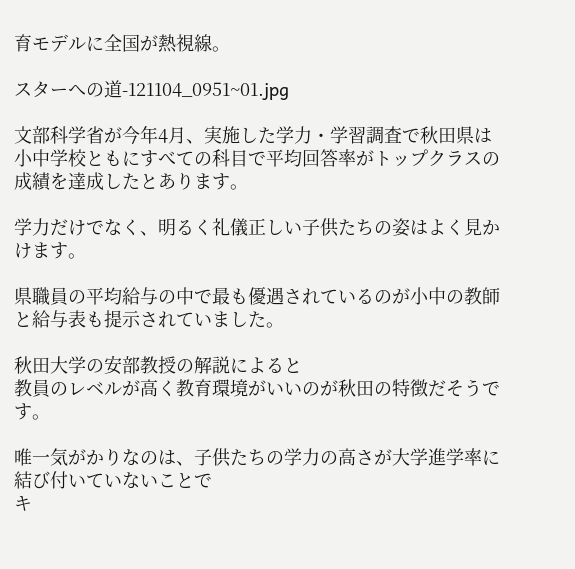育モデルに全国が熱視線。

スターへの道-121104_0951~01.jpg

文部科学省が今年4月、実施した学力・学習調査で秋田県は
小中学校ともにすべての科目で平均回答率がトップクラスの成績を達成したとあります。

学力だけでなく、明るく礼儀正しい子供たちの姿はよく見かけます。

県職員の平均給与の中で最も優遇されているのが小中の教師と給与表も提示されていました。

秋田大学の安部教授の解説によると
教員のレベルが高く教育環境がいいのが秋田の特徴だそうです。

唯一気がかりなのは、子供たちの学力の高さが大学進学率に結び付いていないことで
キ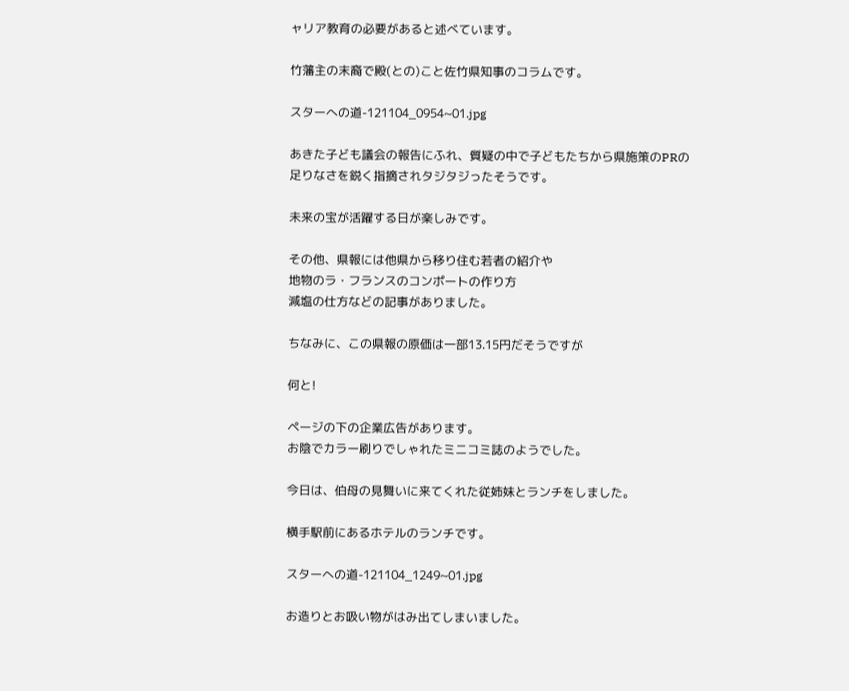ャリア教育の必要があると述べています。

竹藩主の末裔で殿(との)こと佐竹県知事のコラムです。

スターへの道-121104_0954~01.jpg

あきた子ども議会の報告にふれ、質疑の中で子どもたちから県施策のPRの足りなさを鋭く指摘されタジタジったそうです。

未来の宝が活躍する日が楽しみです。

その他、県報には他県から移り住む若者の紹介や
地物のラ・フランスのコンポートの作り方
減塩の仕方などの記事がありました。

ちなみに、この県報の原価は一部13.15円だそうですが

何と!

ページの下の企業広告があります。
お陰でカラー刷りでしゃれたミニコミ誌のようでした。

今日は、伯母の見舞いに来てくれた従姉妹とランチをしました。

横手駅前にあるホテルのランチです。

スターへの道-121104_1249~01.jpg

お造りとお吸い物がはみ出てしまいました。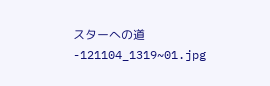スターへの道-121104_1319~01.jpg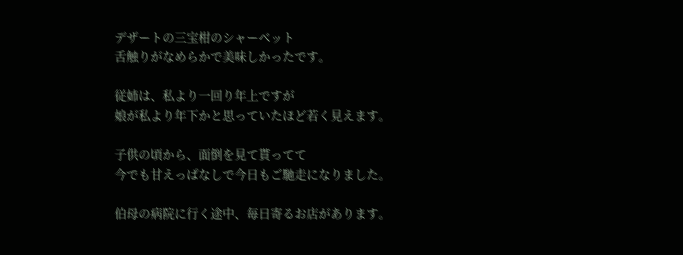デザートの三宝柑のシャーベット
舌触りがなめらかで美味しかったです。

従姉は、私より一回り年上ですが
娘が私より年下かと思っていたほど若く見えます。

子供の頃から、面倒を見て貰ってて
今でも甘えっぱなしで今日もご馳走になりました。

伯母の病院に行く途中、毎日寄るお店があります。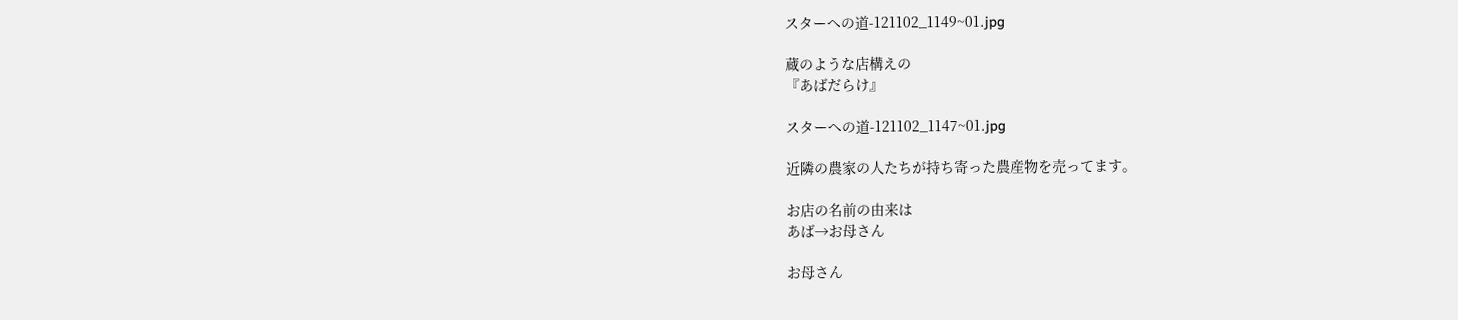スターへの道-121102_1149~01.jpg

蔵のような店構えの
『あばだらけ』

スターへの道-121102_1147~01.jpg

近隣の農家の人たちが持ち寄った農産物を売ってます。

お店の名前の由来は
あば→お母さん

お母さん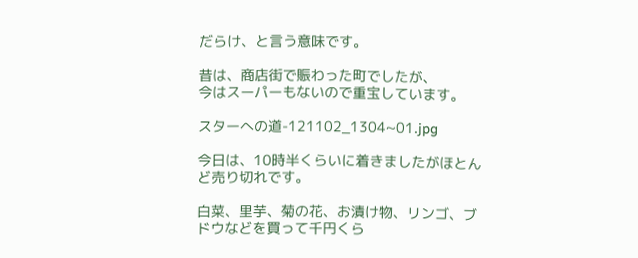だらけ、と言う意味です。

昔は、商店街で賑わった町でしたが、
今はスーパーもないので重宝しています。

スターへの道-121102_1304~01.jpg

今日は、10時半くらいに着きましたがほとんど売り切れです。

白菜、里芋、菊の花、お漬け物、リンゴ、ブドウなどを買って千円くら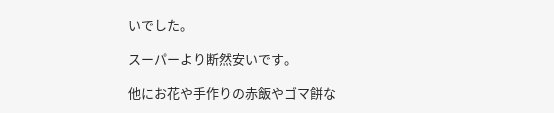いでした。

スーパーより断然安いです。

他にお花や手作りの赤飯やゴマ餅な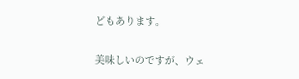どもあります。

美味しいのですが、ウェ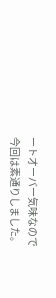ートオーバー気味なので
今回は素通りしました。